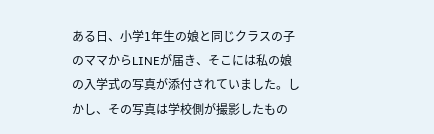ある日、小学1年生の娘と同じクラスの子のママからLINEが届き、そこには私の娘の入学式の写真が添付されていました。しかし、その写真は学校側が撮影したもの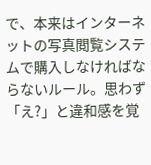で、本来はインターネットの写真閲覧システムで購入しなければならないルール。思わず「え?」と違和感を覚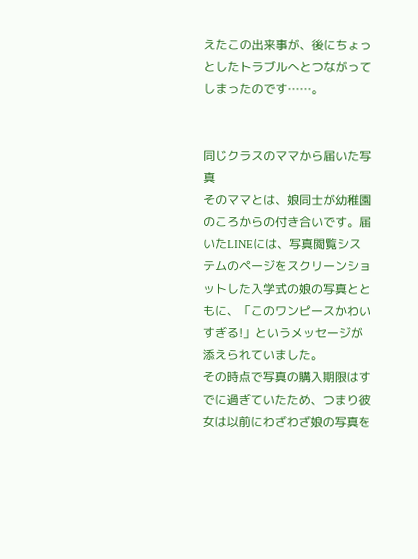えたこの出来事が、後にちょっとしたトラブルへとつながってしまったのです……。


同じクラスのママから届いた写真
そのママとは、娘同士が幼稚園のころからの付き合いです。届いたLINEには、写真閲覧システムのページをスクリーンショットした入学式の娘の写真とともに、「このワンピースかわいすぎる!」というメッセージが添えられていました。
その時点で写真の購入期限はすでに過ぎていたため、つまり彼女は以前にわざわざ娘の写真を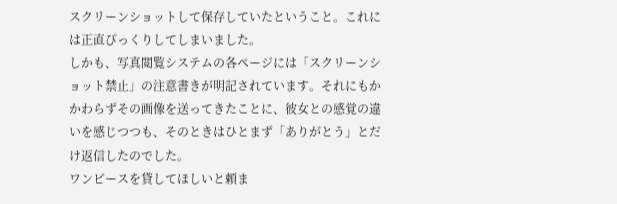スクリーンショットして保存していたということ。これには正直びっくりしてしまいました。
しかも、写真閲覧システムの各ページには「スクリーンショット禁止」の注意書きが明記されています。それにもかかわらずその画像を送ってきたことに、彼女との感覚の違いを感じつつも、そのときはひとまず「ありがとう」とだけ返信したのでした。
ワンピースを貸してほしいと頼ま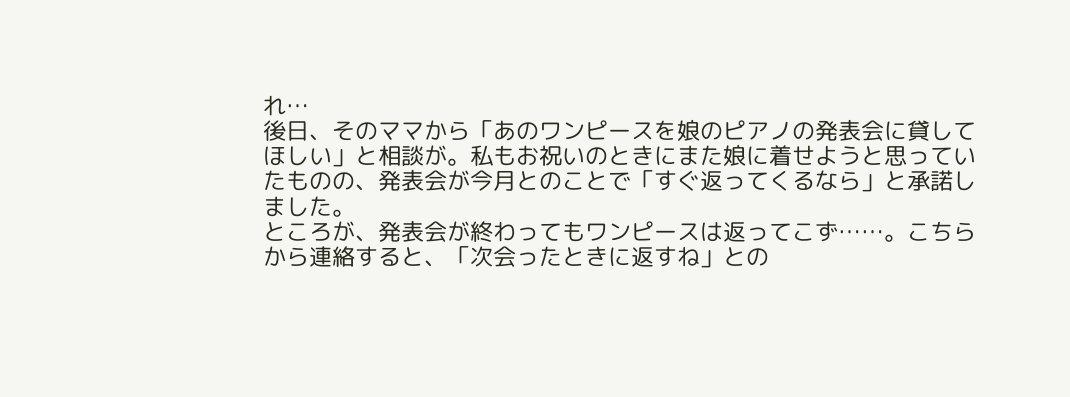れ…
後日、そのママから「あのワンピースを娘のピアノの発表会に貸してほしい」と相談が。私もお祝いのときにまた娘に着せようと思っていたものの、発表会が今月とのことで「すぐ返ってくるなら」と承諾しました。
ところが、発表会が終わってもワンピースは返ってこず……。こちらから連絡すると、「次会ったときに返すね」との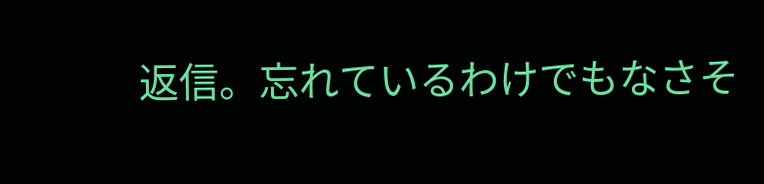返信。忘れているわけでもなさそ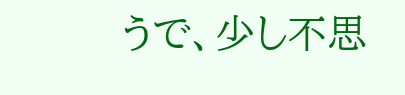うで、少し不思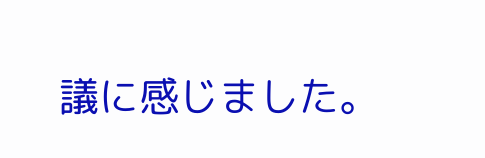議に感じました。